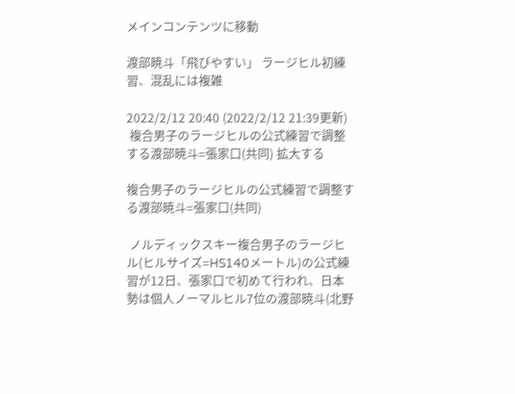メインコンテンツに移動

渡部暁斗「飛びやすい」 ラージヒル初練習、混乱には複雑

2022/2/12 20:40 (2022/2/12 21:39更新)
 複合男子のラージヒルの公式練習で調整する渡部暁斗=張家口(共同) 拡大する

複合男子のラージヒルの公式練習で調整する渡部暁斗=張家口(共同)

 ノルディックスキー複合男子のラージヒル(ヒルサイズ=HS140メートル)の公式練習が12日、張家口で初めて行われ、日本勢は個人ノーマルヒル7位の渡部暁斗(北野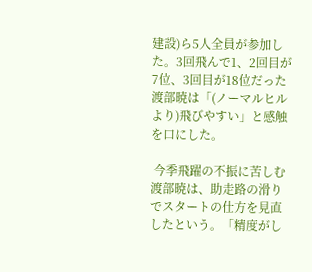建設)ら5人全員が参加した。3回飛んで1、2回目が7位、3回目が18位だった渡部暁は「(ノーマルヒルより)飛びやすい」と感触を口にした。

 今季飛躍の不振に苦しむ渡部暁は、助走路の滑りでスタートの仕方を見直したという。「精度がし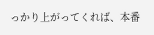っかり上がってくれば、本番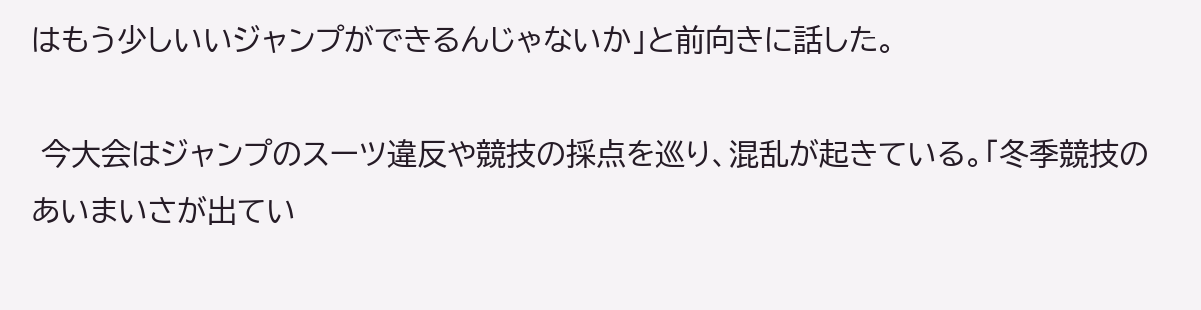はもう少しいいジャンプができるんじゃないか」と前向きに話した。

 今大会はジャンプのスーツ違反や競技の採点を巡り、混乱が起きている。「冬季競技のあいまいさが出てい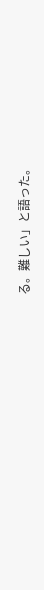る。難しい」と語った。